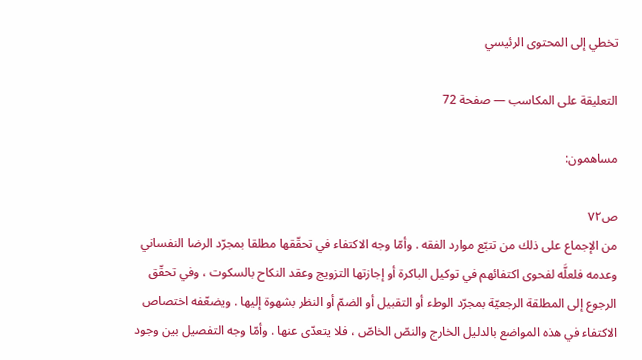تخطي إلى المحتوى الرئيسي

التعليقة على المكاسب — صفحة 72

مساهمون:

ص٧٢
من الإجماع على ذلك من تتبّع موارد الفقه . وأمّا وجه الاكتفاء في تحقّقها مطلقا بمجرّد الرضا النفساني وعدمه فلعلَّه لفحوى اكتفائهم في توكيل الباكرة أو إجازتها التزويج وعقد النكاح بالسكوت ، وفي تحقّق الرجوع إلى المطلقة الرجعيّة بمجرّد الوطء أو التقبيل أو الضمّ أو النظر بشهوة إليها . ويضعّفه اختصاص الاكتفاء في هذه المواضع بالدليل الخارج والنصّ الخاصّ ، فلا يتعدّى عنها . وأمّا وجه التفصيل بين وجود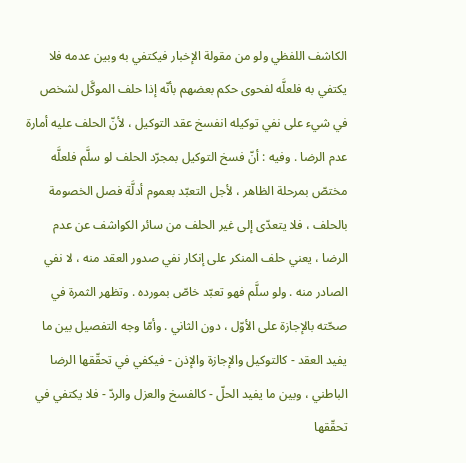الكاشف اللفظي ولو من مقولة الإخبار فيكتفي به وبين عدمه فلا يكتفي به فلعلَّه لفحوى حكم بعضهم بأنّه إذا حلف الموكَّل لشخص في شيء على نفي توكيله انفسخ عقد التوكيل ، لأنّ الحلف عليه أمارة عدم الرضا . وفيه : أنّ فسخ التوكيل بمجرّد الحلف لو سلَّم فلعلَّه مختصّ بمرحلة الظاهر ، لأجل التعبّد بعموم أدلَّة فصل الخصومة بالحلف ، فلا يتعدّى إلى غير الحلف من سائر الكواشف عن عدم الرضا ، يعني حلف المنكر على إنكار نفي صدور العقد منه ، لا نفي الصادر منه . ولو سلَّم فهو تعبّد خاصّ بمورده . وتظهر الثمرة في صحّته بالإجازة على الأوّل ، دون الثاني . وأمّا وجه التفصيل بين ما يفيد العقد - كالتوكيل والإجازة والإذن - فيكفي في تحقّقها الرضا الباطني ، وبين ما يفيد الحلّ - كالفسخ والعزل والردّ - فلا يكتفي في تحقّقها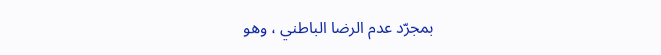بمجرّد عدم الرضا الباطني ، وهو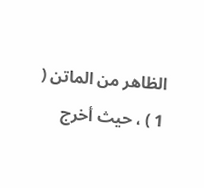الظاهر من الماتن ( 1 ) ، حيث أخرج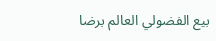بيع الفضولي العالم برضا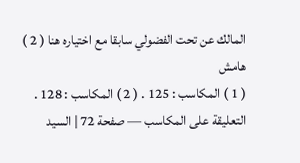المالك عن تحت الفضولي سابقا مع اختياره هنا ( 2 )
هامش
( 1 ) المكاسب : 125 . ( 2 ) المكاسب : 128 .
التعليقة على المكاسب — صفحة 72 | السيد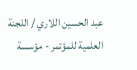عبد الحسين اللاري / اللجنة العلمية للمؤتمر - مؤسسة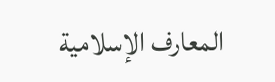المعارف الإسلامية